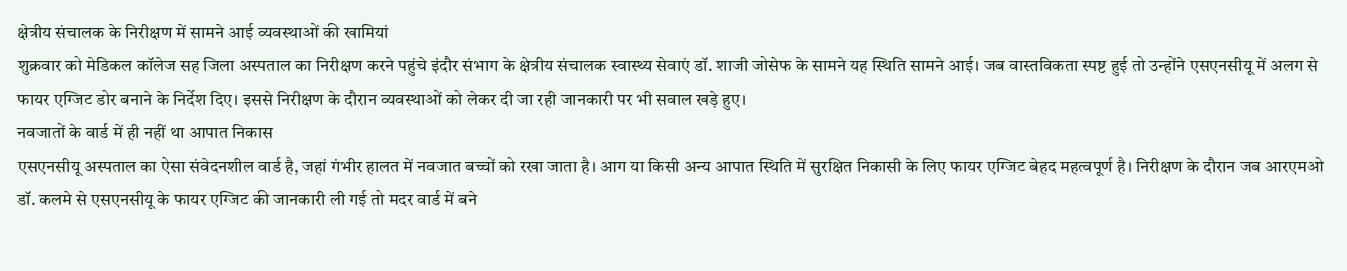क्षेत्रीय संचालक के निरीक्षण में सामने आई व्यवस्थाओं की खामियां
शुक्रवार को मेडिकल कॉलेज सह जिला अस्पताल का निरीक्षण करने पहुंचे इंदौर संभाग के क्षेत्रीय संचालक स्वास्थ्य सेवाएं डॉ. शाजी जोसेफ के सामने यह स्थिति सामने आई। जब वास्तविकता स्पष्ट हुई तो उन्होंने एसएनसीयू में अलग से फायर एग्जिट डोर बनाने के निर्देश दिए। इससे निरीक्षण के दौरान व्यवस्थाओं को लेकर दी जा रही जानकारी पर भी सवाल खड़े हुए।
नवजातों के वार्ड में ही नहीं था आपात निकास
एसएनसीयू अस्पताल का ऐसा संवेदनशील वार्ड है, जहां गंभीर हालत में नवजात बच्चों को रखा जाता है। आग या किसी अन्य आपात स्थिति में सुरक्षित निकासी के लिए फायर एग्जिट बेहद महत्वपूर्ण है। निरीक्षण के दौरान जब आरएमओ डॉ. कलमे से एसएनसीयू के फायर एग्जिट की जानकारी ली गई तो मदर वार्ड में बने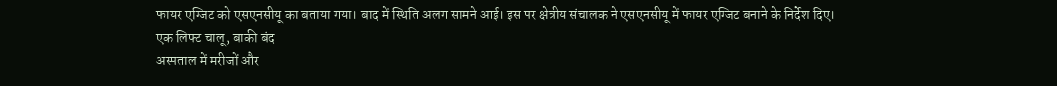फायर एग्जिट को एसएनसीयू का बताया गया। बाद में स्थिति अलग सामने आई। इस पर क्षेत्रीय संचालक ने एसएनसीयू में फायर एग्जिट बनाने के निर्देश दिए।
एक लिफ्ट चालू, बाकी बंद
अस्पताल में मरीजों और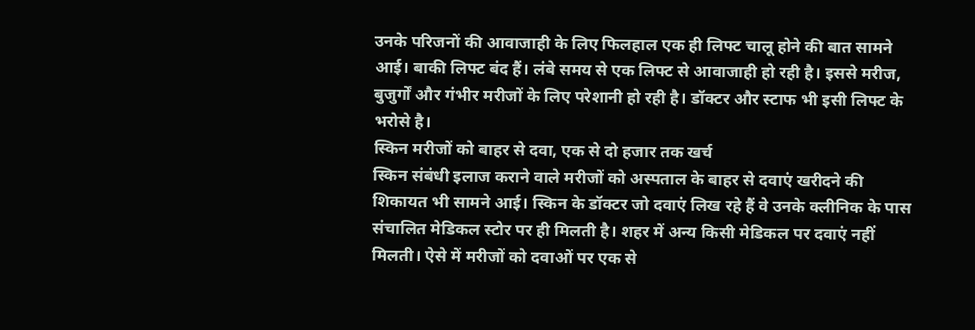उनके परिजनों की आवाजाही के लिए फिलहाल एक ही लिफ्ट चालू होने की बात सामने आई। बाकी लिफ्ट बंद हैं। लंबे समय से एक लिफ्ट से आवाजाही हो रही है। इससे मरीज, बुजुर्गों और गंभीर मरीजों के लिए परेशानी हो रही है। डॉक्टर और स्टाफ भी इसी लिफ्ट के भरोसे है।
स्किन मरीजों को बाहर से दवा, एक से दो हजार तक खर्च
स्किन संबंधी इलाज कराने वाले मरीजों को अस्पताल के बाहर से दवाएं खरीदने की शिकायत भी सामने आई। स्किन के डॉक्टर जो दवाएं लिख रहे हैं वे उनके क्लीनिक के पास संचालित मेडिकल स्टोर पर ही मिलती है। शहर में अन्य किसी मेडिकल पर दवाएं नहीं मिलती। ऐसे में मरीजों को दवाओं पर एक से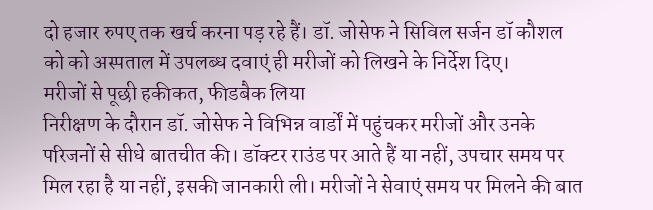दो हजार रुपए तक खर्च करना पड़ रहे हैं। डॉ. जोसेफ ने सिविल सर्जन डॉ कौशल को को अस्पताल में उपलब्ध दवाएं ही मरीजों को लिखने के निर्देश दिए।
मरीजों से पूछी हकीकत, फीडबैक लिया
निरीक्षण के दौरान डॉ. जोसेफ ने विभिन्न वार्डों में पहुंचकर मरीजों और उनके परिजनों से सीधे बातचीत की। डॉक्टर राउंड पर आते हैं या नहीं, उपचार समय पर मिल रहा है या नहीं, इसकी जानकारी ली। मरीजों ने सेवाएं समय पर मिलने की बात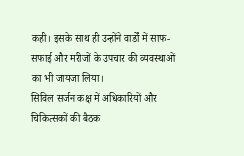कही। इसके साथ ही उन्होंने वार्डों में साफ-सफाई और मरीजों के उपचार की व्यवस्थाओं का भी जायजा लिया।
सिविल सर्जन कक्ष में अधिकारियों और चिकित्सकों की बैठक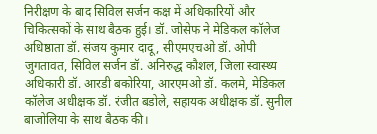निरीक्षण के बाद सिविल सर्जन कक्ष में अधिकारियों और चिकित्सकों के साथ बैठक हुई। डॉ. जोसेफ ने मेडिकल कॉलेज अधिष्ठाता डॉ. संजय कुमार दादू, सीएमएचओ डॉ. ओपी जुगतावत, सिविल सर्जन डॉ. अनिरुद्ध कौशल, जिला स्वास्थ्य अधिकारी डॉ. आरडी बकोरिया, आरएमओ डॉ. कलमे, मेडिकल कॉलेज अधीक्षक डॉ. रंजीत बडोले, सहायक अधीक्षक डॉ. सुनील बाजोलिया के साथ बैठक की।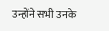उन्होंने सभी उनके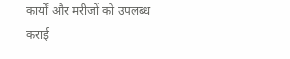कार्यों और मरीजों को उपलब्ध कराई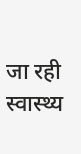जा रही स्वास्थ्य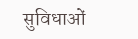सुविधाओं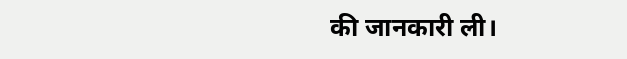की जानकारी ली।